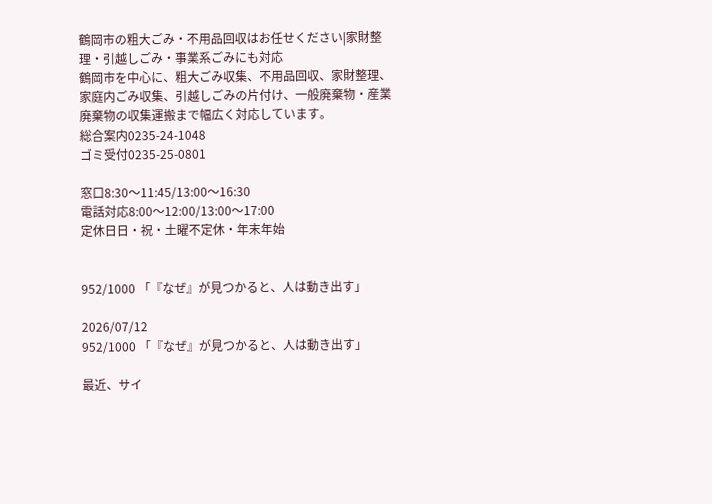鶴岡市の粗大ごみ・不用品回収はお任せください|家財整理・引越しごみ・事業系ごみにも対応
鶴岡市を中心に、粗大ごみ収集、不用品回収、家財整理、家庭内ごみ収集、引越しごみの片付け、一般廃棄物・産業廃棄物の収集運搬まで幅広く対応しています。
総合案内0235-24-1048
ゴミ受付0235-25-0801

窓口8:30〜11:45/13:00〜16:30
電話対応8:00〜12:00/13:00〜17:00
定休日日・祝・土曜不定休・年末年始


952/1000 「『なぜ』が見つかると、人は動き出す」

2026/07/12
952/1000 「『なぜ』が見つかると、人は動き出す」

最近、サイ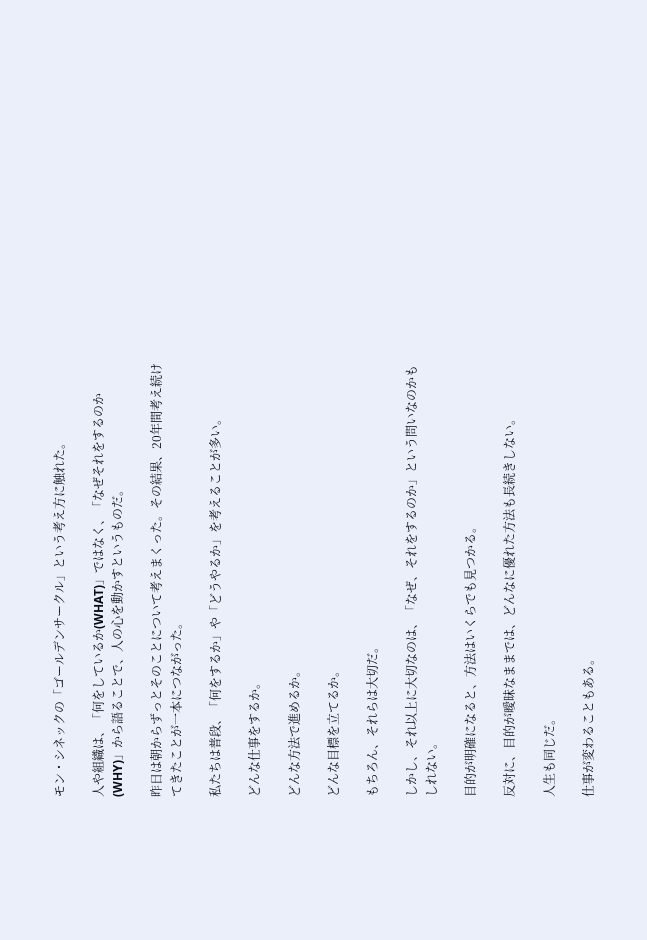モン・シネックの「ゴールデンサークル」という考え方に触れた。

人や組織は、「何をしているか(WHAT)」ではなく、「なぜそれをするのか(WHY)」から語ることで、人の心を動かすというものだ。

昨日は朝からずっとそのことについて考えまくった。その結果、20年間考え続けてきたことが一本につながった。

私たちは普段、「何をするか」や「どうやるか」を考えることが多い。

どんな仕事をするか。

どんな方法で進めるか。

どんな目標を立てるか。

もちろん、それらは大切だ。

しかし、それ以上に大切なのは、「なぜ、それをするのか」という問いなのかもしれない。

目的が明確になると、方法はいくらでも見つかる。

反対に、目的が曖昧なままでは、どんなに優れた方法も長続きしない。

人生も同じだ。

仕事が変わることもある。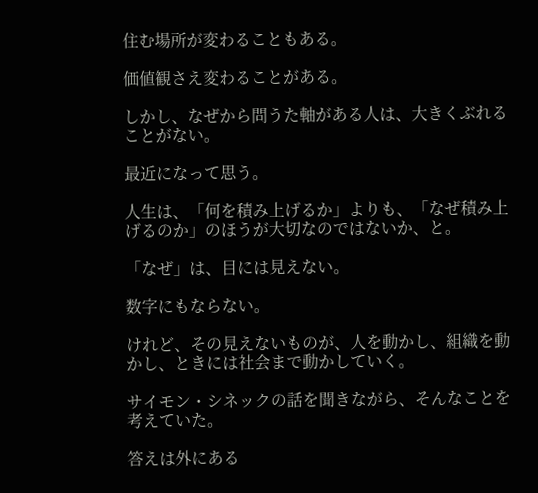住む場所が変わることもある。

価値観さえ変わることがある。

しかし、なぜから問うた軸がある人は、大きくぶれることがない。

最近になって思う。

人生は、「何を積み上げるか」よりも、「なぜ積み上げるのか」のほうが大切なのではないか、と。

「なぜ」は、目には見えない。

数字にもならない。

けれど、その見えないものが、人を動かし、組織を動かし、ときには社会まで動かしていく。

サイモン・シネックの話を聞きながら、そんなことを考えていた。

答えは外にある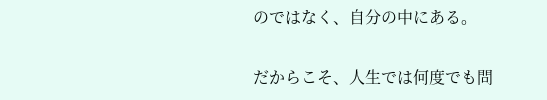のではなく、自分の中にある。

だからこそ、人生では何度でも問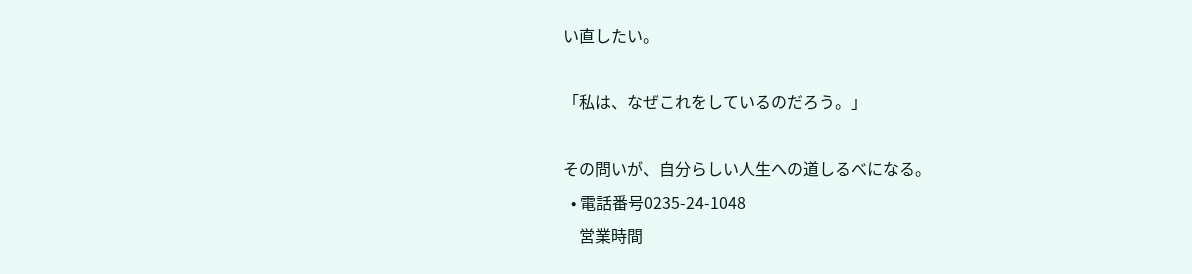い直したい。

「私は、なぜこれをしているのだろう。」

その問いが、自分らしい人生への道しるべになる。
  • 電話番号0235-24-1048
    営業時間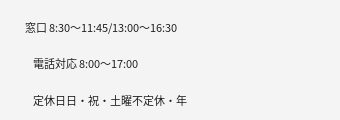窓口 8:30〜11:45/13:00〜16:30

    電話対応 8:00〜17:00

    定休日日・祝・土曜不定休・年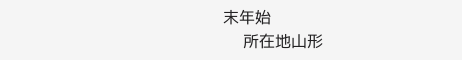末年始
    所在地山形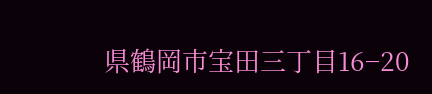県鶴岡市宝田三丁目16−20